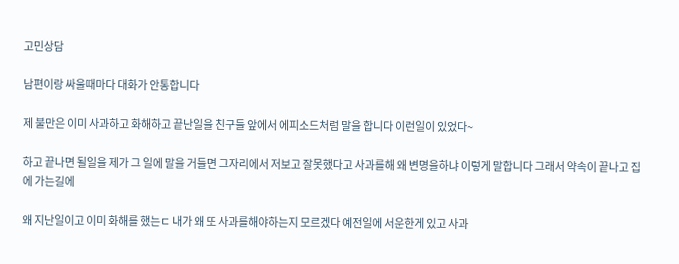고민상담

남편이랑 싸울때마다 대화가 안통합니다

제 불만은 이미 사과하고 화해하고 끝난일을 친구들 앞에서 에피소드처럼 말을 합니다 이런일이 있었다~

하고 끝나면 될일을 제가 그 일에 말을 거들면 그자리에서 저보고 잘못했다고 사과를해 왜 변명을하냐 이렇게 말합니다 그래서 약속이 끝나고 집에 가는길에

왜 지난일이고 이미 화해를 했는ㄷ 내가 왜 또 사과를해야하는지 모르겠다 예전일에 서운한게 있고 사과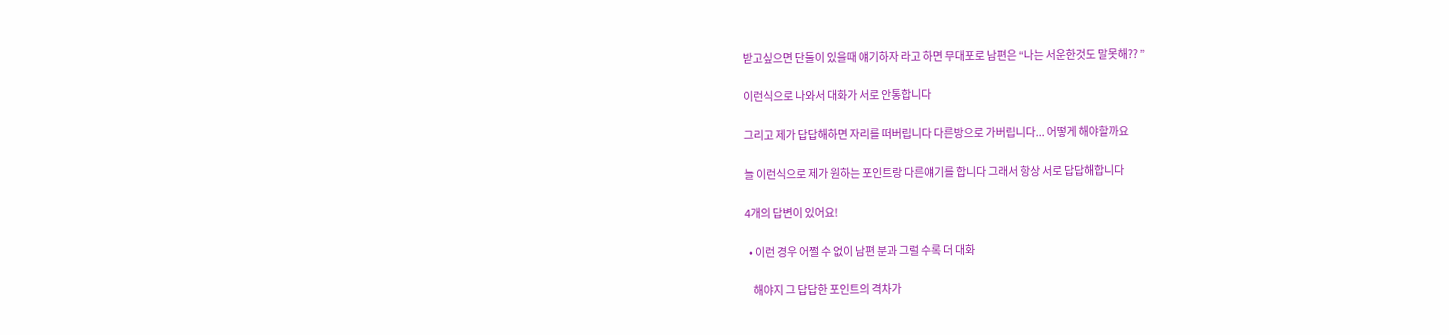받고싶으면 단둘이 있을때 얘기하자 라고 하면 무대포로 남편은 “나는 서운한것도 말못해?? ”

이런식으로 나와서 대화가 서로 안통합니다

그리고 제가 답답해하면 자리를 떠버립니다 다른방으로 가버립니다... 어떻게 해야할까요

늘 이런식으로 제가 원하는 포인트랑 다른얘기를 합니다 그래서 항상 서로 답답해합니다

4개의 답변이 있어요!

  • 이런 경우 어쩔 수 없이 남편 분과 그럴 수록 더 대화

    해야지 그 답답한 포인트의 격차가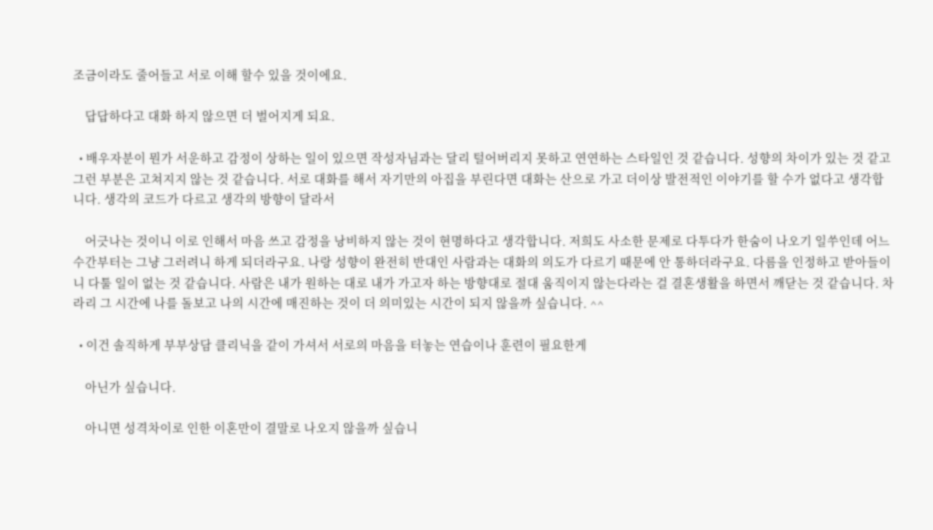조금이라도 줄어들고 서로 이해 할수 있을 것이에요.

    답답하다고 대화 하지 않으면 더 벌어지게 되요.

  • 배우자분이 뭔가 서운하고 감정이 상하는 일이 있으면 작성자님과는 달리 털어버리지 못하고 연연하는 스타일인 것 같습니다. 성향의 차이가 있는 것 같고 그런 부분은 고쳐지지 않는 것 같습니다. 서로 대화를 해서 자기만의 아집을 부린다면 대화는 산으로 가고 더이상 발전적인 이야기를 할 수가 없다고 생각합니다. 생각의 코드가 다르고 생각의 방향이 달라서

    어긋나는 것이니 이로 인해서 마음 쓰고 감정을 낭비하지 않는 것이 현명하다고 생각합니다. 저희도 사소한 문제로 다투다가 한숨이 나오기 일쑤인데 어느 수간부터는 그냥 그러려니 하게 되더라구요. 나랑 성향이 완전히 반대인 사람과는 대화의 의도가 다르기 때문에 안 통하더라구요. 다름을 인정하고 받아들이니 다툴 일이 없는 것 같습니다. 사람은 내가 원하는 대로 내가 가고자 하는 방향대로 절대 움직이지 않는다라는 걸 결혼생활을 하면서 깨닫는 것 같습니다. 차라리 그 시간에 나를 돌보고 나의 시간에 매진하는 것이 더 의미있는 시간이 되지 않을까 싶습니다. ^^

  • 이건 솔직하게 부부상담 클리닉을 같이 가셔서 서로의 마음을 터놓는 연습이나 훈련이 필요한게

    아닌가 싶습니다.

    아니면 성격차이로 인한 이혼만이 결말로 나오지 않을까 싶습니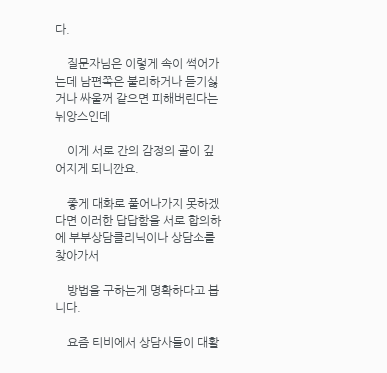다.

    질문자님은 이렇게 속이 썩어가는데 남편쪽은 불리하거나 듣기싫거나 싸울꺼 같으면 피해버린다는 뉘앙스인데

    이게 서로 간의 감정의 골이 깊어지게 되니깐요.

    좋게 대화로 풀어나가지 못하겠다면 이러한 답답함을 서로 합의하에 부부상담클리닉이나 상담소를 찾아가서

    방법을 구하는게 명확하다고 봅니다.

    요즘 티비에서 상담사들이 대활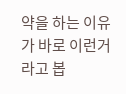약을 하는 이유가 바로 이런거라고 봅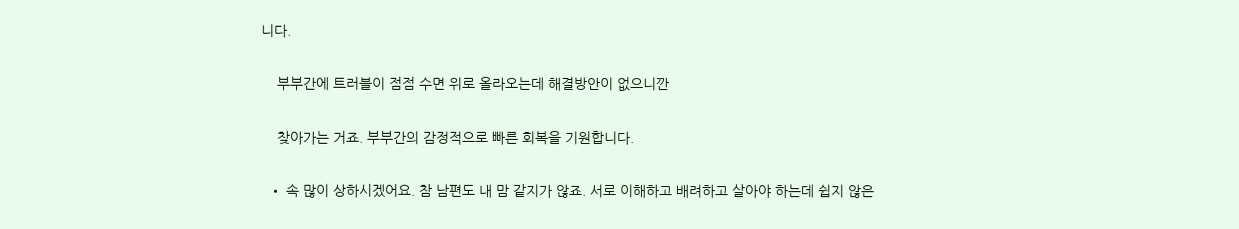니다.

    부부간에 트러블이 점점 수면 위로 올라오는데 해결방안이 없으니깐

    찾아가는 거죠. 부부간의 감정적으로 빠른 회복을 기원합니다.

  • 속 많이 상하시겠어요. 참 남편도 내 맘 같지가 않죠. 서로 이해하고 배려하고 살아야 하는데 쉽지 않은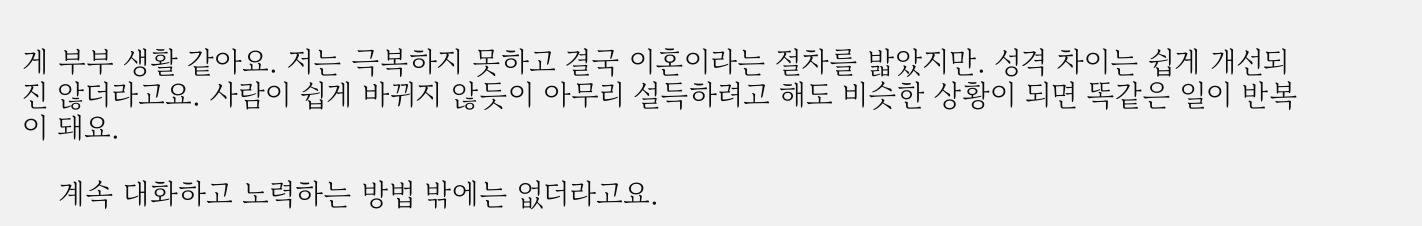게 부부 생활 같아요. 저는 극복하지 못하고 결국 이혼이라는 절차를 밟았지만. 성격 차이는 쉽게 개선되진 않더라고요. 사람이 쉽게 바뀌지 않듯이 아무리 설득하려고 해도 비슷한 상황이 되면 똑같은 일이 반복이 돼요.

    계속 대화하고 노력하는 방법 밖에는 없더라고요.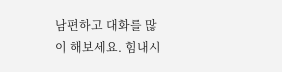남편하고 대화를 많이 해보세요. 힘내시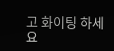고 화이팅 하세요